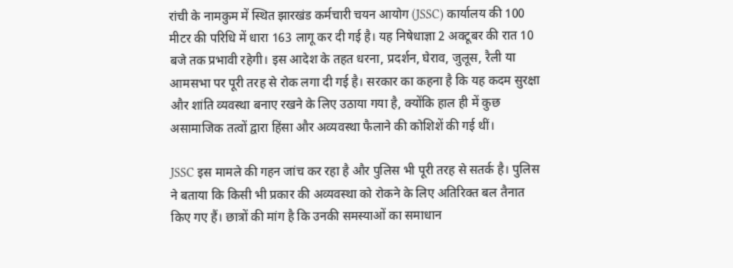रांची के नामकुम में स्थित झारखंड कर्मचारी चयन आयोग (JSSC) कार्यालय की 100 मीटर की परिधि में धारा 163 लागू कर दी गई है। यह निषेधाज्ञा 2 अक्टूबर की रात 10 बजे तक प्रभावी रहेगी। इस आदेश के तहत धरना, प्रदर्शन, घेराव, जुलूस, रैली या आमसभा पर पूरी तरह से रोक लगा दी गई है। सरकार का कहना है कि यह कदम सुरक्षा और शांति व्यवस्था बनाए रखने के लिए उठाया गया है, क्योंकि हाल ही में कुछ असामाजिक तत्वों द्वारा हिंसा और अव्यवस्था फैलाने की कोशिशें की गई थीं।

JSSC इस मामले की गहन जांच कर रहा है और पुलिस भी पूरी तरह से सतर्क है। पुलिस ने बताया कि किसी भी प्रकार की अव्यवस्था को रोकने के लिए अतिरिक्त बल तैनात किए गए हैं। छात्रों की मांग है कि उनकी समस्याओं का समाधान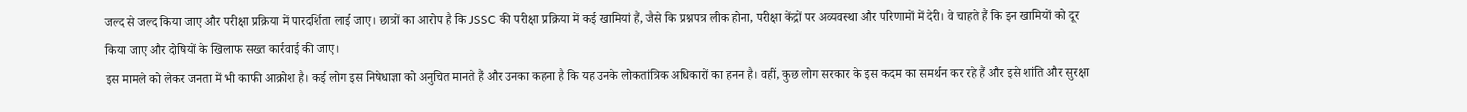जल्द से जल्द किया जाए और परीक्षा प्रक्रिया में पारदर्शिता लाई जाए। छात्रों का आरोप है कि JSSC की परीक्षा प्रक्रिया में कई खामियां हैं, जैसे कि प्रश्नपत्र लीक होना, परीक्षा केंद्रों पर अव्यवस्था और परिणामों में देरी। वे चाहते हैं कि इन खामियों को दूर किया जाए और दोषियों के खिलाफ सख्त कार्रवाई की जाए।
इस मामले को लेकर जनता में भी काफी आक्रोश है। कई लोग इस निषेधाज्ञा को अनुचित मानते हैं और उनका कहना है कि यह उनके लोकतांत्रिक अधिकारों का हनन है। वहीं, कुछ लोग सरकार के इस कदम का समर्थन कर रहे हैं और इसे शांति और सुरक्षा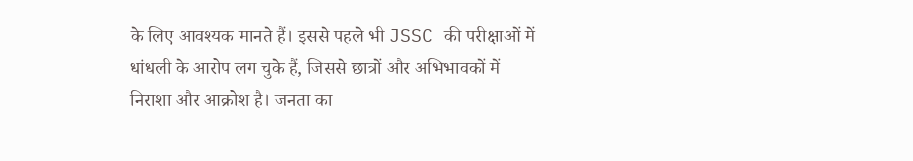के लिए आवश्यक मानते हैं। इससे पहले भी JSSC की परीक्षाओं में धांधली के आरोप लग चुके हैं, जिससे छात्रों और अभिभावकों में निराशा और आक्रोश है। जनता का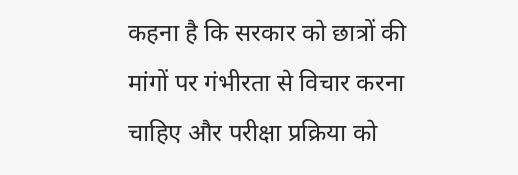कहना है कि सरकार को छात्रों की मांगों पर गंभीरता से विचार करना चाहिए और परीक्षा प्रक्रिया को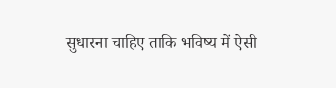सुधारना चाहिए ताकि भविष्य में ऐसी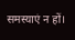समस्याएं न हों।